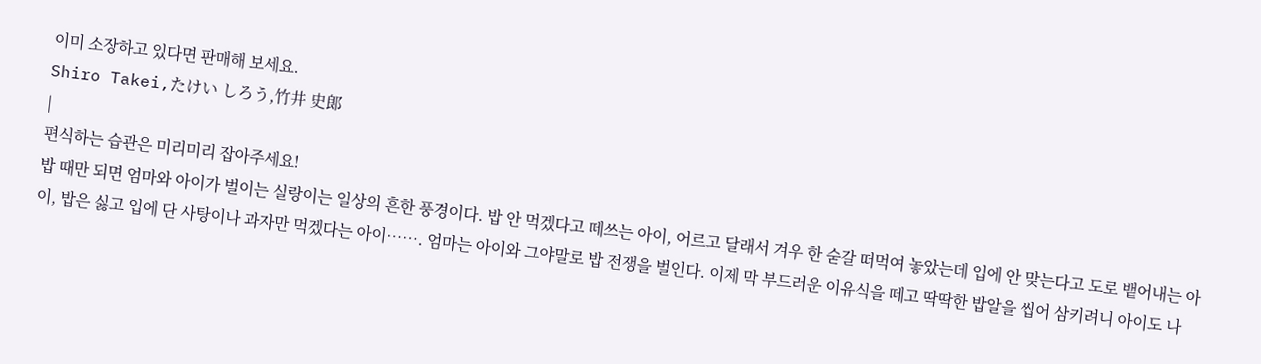이미 소장하고 있다면 판매해 보세요.
Shiro Takei,たけい しろう,竹井 史郞
|
편식하는 습관은 미리미리 잡아주세요!
밥 때만 되면 엄마와 아이가 벌이는 실랑이는 일상의 흔한 풍경이다. 밥 안 먹겠다고 떼쓰는 아이, 어르고 달래서 겨우 한 숟갈 떠먹여 놓았는데 입에 안 맞는다고 도로 뱉어내는 아이, 밥은 싫고 입에 단 사탕이나 과자만 먹겠다는 아이……. 엄마는 아이와 그야말로 밥 전쟁을 벌인다. 이제 막 부드러운 이유식을 떼고 딱딱한 밥알을 씹어 삼키려니 아이도 나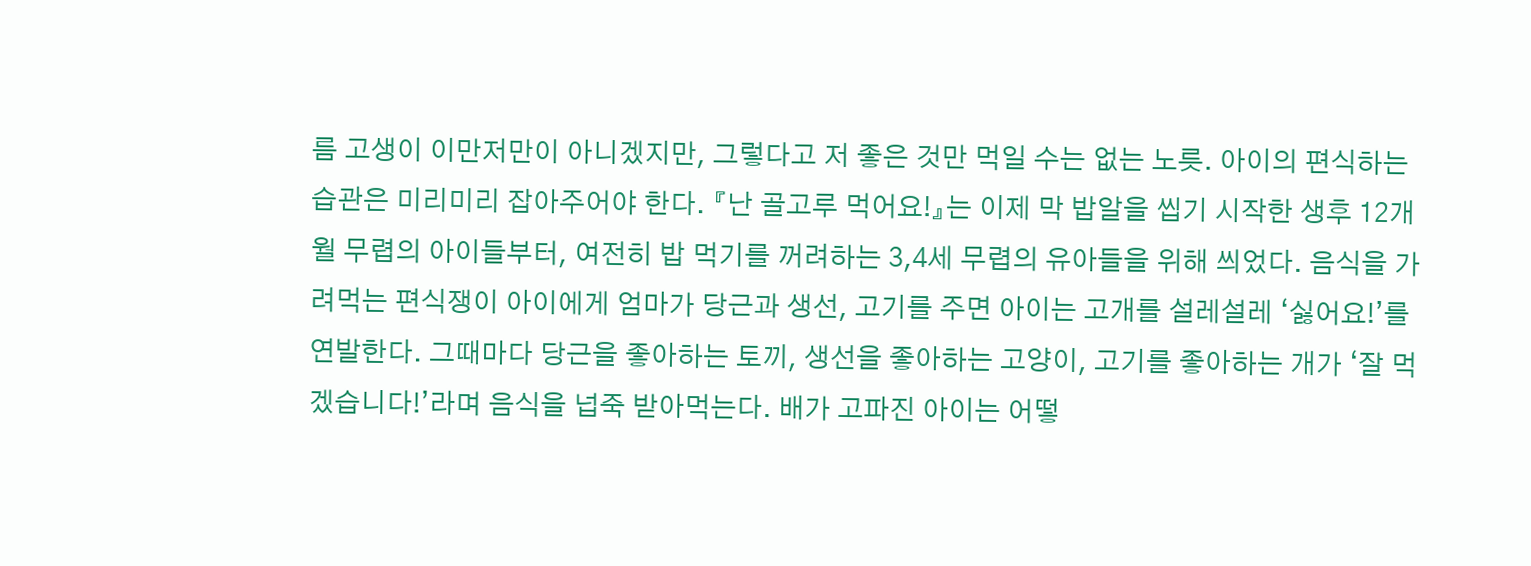름 고생이 이만저만이 아니겠지만, 그렇다고 저 좋은 것만 먹일 수는 없는 노릇. 아이의 편식하는 습관은 미리미리 잡아주어야 한다. 『난 골고루 먹어요!』는 이제 막 밥알을 씹기 시작한 생후 12개월 무렵의 아이들부터, 여전히 밥 먹기를 꺼려하는 3,4세 무렵의 유아들을 위해 씌었다. 음식을 가려먹는 편식쟁이 아이에게 엄마가 당근과 생선, 고기를 주면 아이는 고개를 설레설레 ‘싫어요!’를 연발한다. 그때마다 당근을 좋아하는 토끼, 생선을 좋아하는 고양이, 고기를 좋아하는 개가 ‘잘 먹겠습니다!’라며 음식을 넙죽 받아먹는다. 배가 고파진 아이는 어떻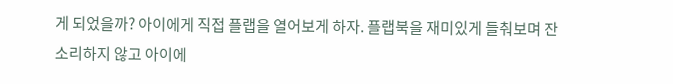게 되었을까? 아이에게 직접 플랩을 열어보게 하자. 플랩북을 재미있게 들춰보며 잔소리하지 않고 아이에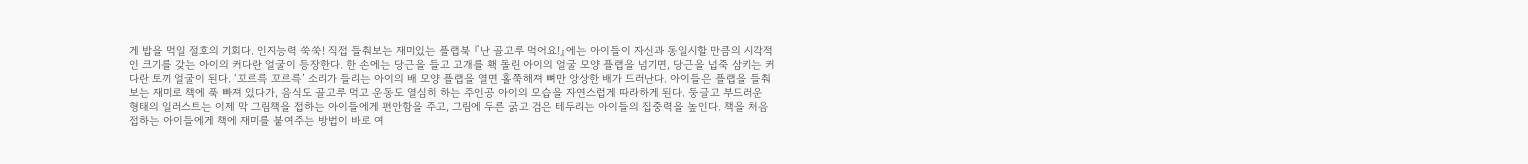게 밥을 먹일 절호의 기회다. 인지능력 쑥쑥! 직접 들춰보는 재미있는 플랩북 『난 골고루 먹어요!』에는 아이들이 자신과 동일시할 만큼의 시각적인 크기를 갖는 아이의 커다란 얼굴이 등장한다. 한 손에는 당근을 들고 고개를 홱 돌린 아이의 얼굴 모양 플랩을 넘기면, 당근을 넙죽 삼키는 커다란 토끼 얼굴이 된다. ‘꼬르륵 꼬르륵’ 소리가 들리는 아이의 배 모양 플랩을 열면 홀쭉해져 뼈만 앙상한 배가 드러난다. 아이들은 플랩을 들춰보는 재미로 책에 푹 빠져 있다가, 음식도 골고루 먹고 운동도 열심히 하는 주인공 아이의 모습을 자연스럽게 따라하게 된다. 둥글고 부드러운 형태의 일러스트는 이제 막 그림책을 접하는 아이들에게 편안함을 주고, 그림에 두른 굵고 검은 테두리는 아이들의 집중력을 높인다. 책을 처음 접하는 아이들에게 책에 재미를 붙여주는 방법이 바로 여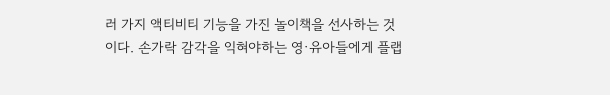러 가지 액티비티 기능을 가진 놀이책을 선사하는 것이다. 손가락 감각을 익혀야하는 영·유아들에게 플랩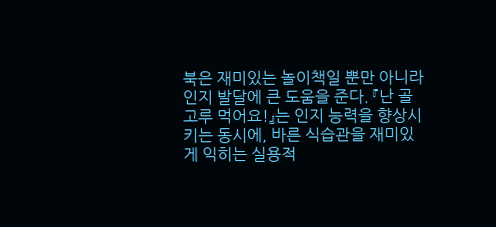북은 재미있는 놀이책일 뿐만 아니라 인지 발달에 큰 도움을 준다. 『난 골고루 먹어요!』는 인지 능력을 향상시키는 동시에, 바른 식습관을 재미있게 익히는 실용적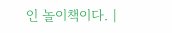인 놀이책이다. |